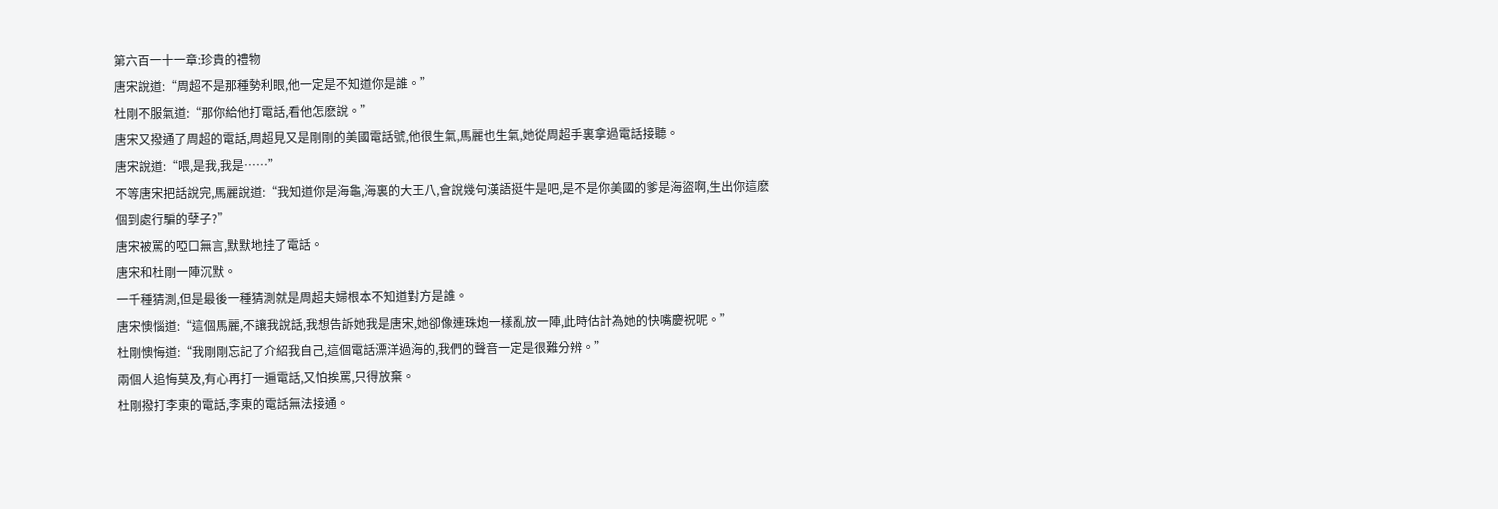第六百一十一章:珍貴的禮物
唐宋說道:“周超不是那種勢利眼,他一定是不知道你是誰。”
杜剛不服氣道:“那你給他打電話,看他怎麽說。”
唐宋又撥通了周超的電話,周超見又是剛剛的美國電話號,他很生氣,馬麗也生氣,她從周超手裏拿過電話接聽。
唐宋說道:“喂,是我,我是……”
不等唐宋把話說完,馬麗說道:“我知道你是海龜,海裏的大王八,會說幾句漢語挺牛是吧,是不是你美國的爹是海盜啊,生出你這麽個到處行騙的孽子?”
唐宋被罵的啞口無言,默默地挂了電話。
唐宋和杜剛一陣沉默。
一千種猜測,但是最後一種猜測就是周超夫婦根本不知道對方是誰。
唐宋懊惱道:“這個馬麗,不讓我說話,我想告訴她我是唐宋,她卻像連珠炮一樣亂放一陣,此時估計為她的快嘴慶祝呢。”
杜剛懊悔道:“我剛剛忘記了介紹我自己,這個電話漂洋過海的,我們的聲音一定是很難分辨。”
兩個人追悔莫及,有心再打一遍電話,又怕挨罵,只得放棄。
杜剛撥打李東的電話,李東的電話無法接通。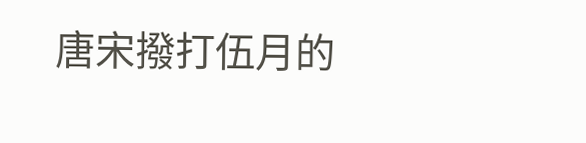唐宋撥打伍月的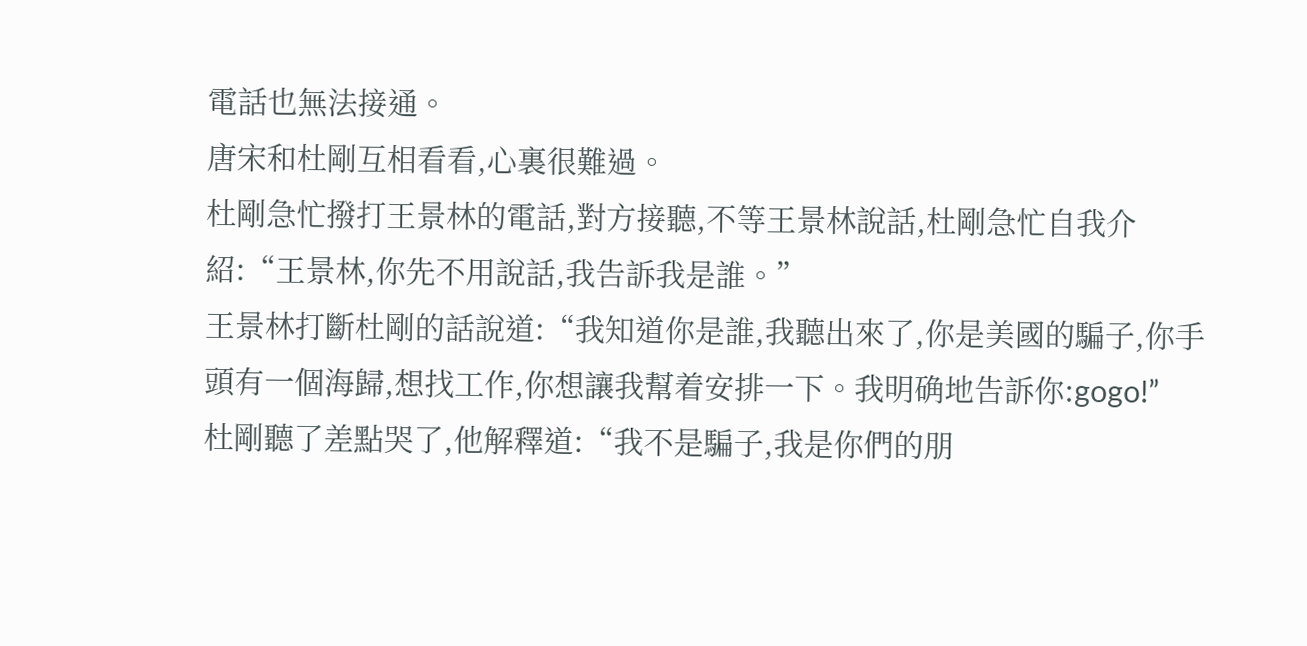電話也無法接通。
唐宋和杜剛互相看看,心裏很難過。
杜剛急忙撥打王景林的電話,對方接聽,不等王景林說話,杜剛急忙自我介紹:“王景林,你先不用說話,我告訴我是誰。”
王景林打斷杜剛的話說道:“我知道你是誰,我聽出來了,你是美國的騙子,你手頭有一個海歸,想找工作,你想讓我幫着安排一下。我明确地告訴你:gogo!”
杜剛聽了差點哭了,他解釋道:“我不是騙子,我是你們的朋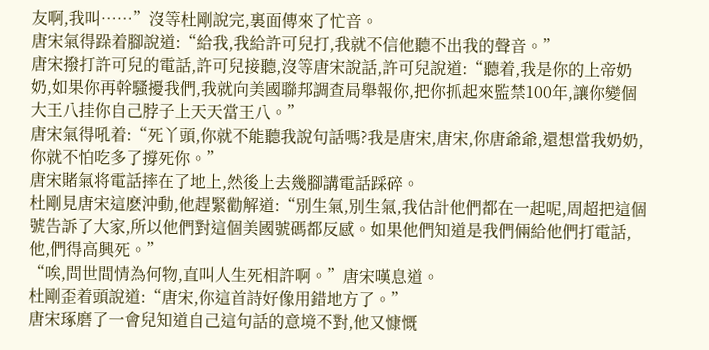友啊,我叫……”沒等杜剛說完,裏面傳來了忙音。
唐宋氣得跺着腳說道:“給我,我給許可兒打,我就不信他聽不出我的聲音。”
唐宋撥打許可兒的電話,許可兒接聽,沒等唐宋說話,許可兒說道:“聽着,我是你的上帝奶奶,如果你再幹騷擾我們,我就向美國聯邦調查局舉報你,把你抓起來監禁100年,讓你變個大王八挂你自己脖子上天天當王八。”
唐宋氣得吼着:“死丫頭,你就不能聽我說句話嗎?我是唐宋,唐宋,你唐爺爺,還想當我奶奶,你就不怕吃多了撐死你。”
唐宋賭氣将電話摔在了地上,然後上去幾腳講電話踩碎。
杜剛見唐宋這麽沖動,他趕緊勸解道:“別生氣,別生氣,我估計他們都在一起呢,周超把這個號告訴了大家,所以他們對這個美國號碼都反感。如果他們知道是我們倆給他們打電話,他,們得高興死。”
“唉,問世間情為何物,直叫人生死相許啊。”唐宋嘆息道。
杜剛歪着頭說道:“唐宋,你這首詩好像用錯地方了。”
唐宋琢磨了一會兒知道自己這句話的意境不對,他又慷慨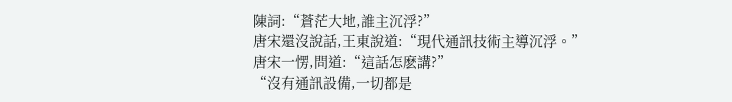陳詞:“蒼茫大地,誰主沉浮?”
唐宋還沒說話,王東說道:“現代通訊技術主導沉浮。”
唐宋一愣,問道:“這話怎麽講?”
“沒有通訊設備,一切都是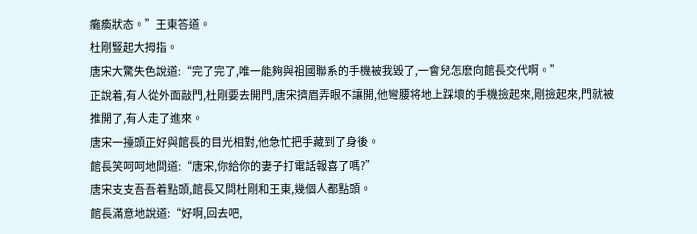癱瘓狀态。”王東答道。
杜剛豎起大拇指。
唐宋大驚失色說道:“完了完了,唯一能夠與祖國聯系的手機被我毀了,一會兒怎麽向館長交代啊。”
正說着,有人從外面敲門,杜剛要去開門,唐宋擠眉弄眼不讓開,他彎腰将地上踩壞的手機撿起來,剛撿起來,門就被推開了,有人走了進來。
唐宋一擡頭正好與館長的目光相對,他急忙把手藏到了身後。
館長笑呵呵地問道:“唐宋,你給你的妻子打電話報喜了嗎?”
唐宋支支吾吾着點頭,館長又問杜剛和王東,幾個人都點頭。
館長滿意地說道:“好啊,回去吧,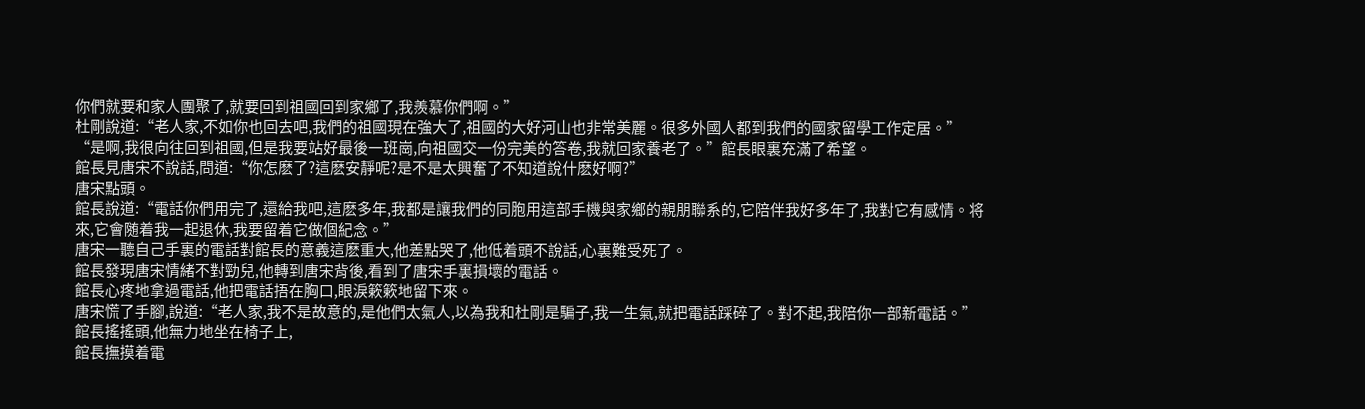你們就要和家人團聚了,就要回到祖國回到家鄉了,我羨慕你們啊。”
杜剛說道:“老人家,不如你也回去吧,我們的祖國現在強大了,祖國的大好河山也非常美麗。很多外國人都到我們的國家留學工作定居。”
“是啊,我很向往回到祖國,但是我要站好最後一班崗,向祖國交一份完美的答卷,我就回家養老了。”館長眼裏充滿了希望。
館長見唐宋不說話,問道:“你怎麽了?這麽安靜呢?是不是太興奮了不知道說什麽好啊?”
唐宋點頭。
館長說道:“電話你們用完了,還給我吧,這麽多年,我都是讓我們的同胞用這部手機與家鄉的親朋聯系的,它陪伴我好多年了,我對它有感情。将來,它會随着我一起退休,我要留着它做個紀念。”
唐宋一聽自己手裏的電話對館長的意義這麽重大,他差點哭了,他低着頭不說話,心裏難受死了。
館長發現唐宋情緒不對勁兒,他轉到唐宋背後,看到了唐宋手裏損壞的電話。
館長心疼地拿過電話,他把電話捂在胸口,眼淚簌簌地留下來。
唐宋慌了手腳,說道:“老人家,我不是故意的,是他們太氣人,以為我和杜剛是騙子,我一生氣,就把電話踩碎了。對不起,我陪你一部新電話。”
館長搖搖頭,他無力地坐在椅子上,
館長撫摸着電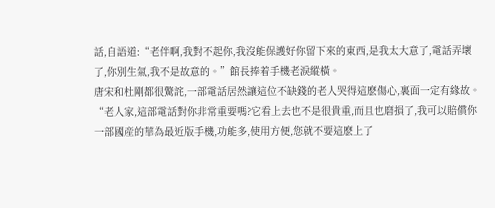話,自語道:“老伴啊,我對不起你,我沒能保護好你留下來的東西,是我太大意了,電話弄壞了,你別生氣,我不是故意的。”館長捧着手機老淚縱橫。
唐宋和杜剛都很驚詫,一部電話居然讓這位不缺錢的老人哭得這麽傷心,裏面一定有緣故。
“老人家,這部電話對你非常重要嗎?它看上去也不是很貴重,而且也磨損了,我可以賠償你一部國産的華為最近版手機,功能多,使用方便,您就不要這麽上了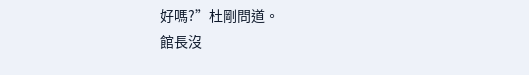好嗎?”杜剛問道。
館長沒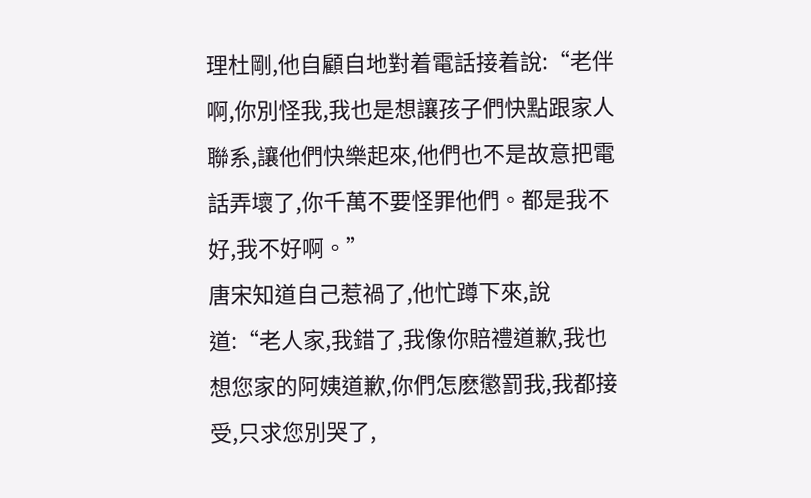理杜剛,他自顧自地對着電話接着說:“老伴啊,你別怪我,我也是想讓孩子們快點跟家人聯系,讓他們快樂起來,他們也不是故意把電話弄壞了,你千萬不要怪罪他們。都是我不好,我不好啊。”
唐宋知道自己惹禍了,他忙蹲下來,說道:“老人家,我錯了,我像你賠禮道歉,我也想您家的阿姨道歉,你們怎麽懲罰我,我都接受,只求您別哭了,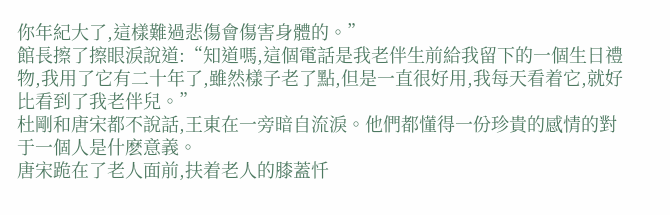你年紀大了,這樣難過悲傷會傷害身體的。”
館長擦了擦眼淚說道:“知道嗎,這個電話是我老伴生前給我留下的一個生日禮物,我用了它有二十年了,雖然樣子老了點,但是一直很好用,我每天看着它,就好比看到了我老伴兒。”
杜剛和唐宋都不說話,王東在一旁暗自流淚。他們都懂得一份珍貴的感情的對于一個人是什麽意義。
唐宋跪在了老人面前,扶着老人的膝蓋忏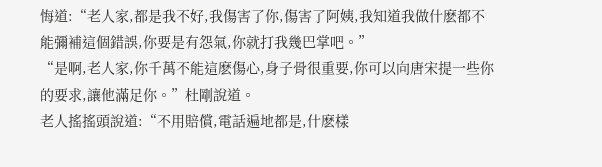悔道:“老人家,都是我不好,我傷害了你,傷害了阿姨,我知道我做什麽都不能彌補這個錯誤,你要是有怨氣,你就打我幾巴掌吧。”
“是啊,老人家,你千萬不能這麽傷心,身子骨很重要,你可以向唐宋提一些你的要求,讓他滿足你。”杜剛說道。
老人搖搖頭說道:“不用賠償,電話遍地都是,什麽樣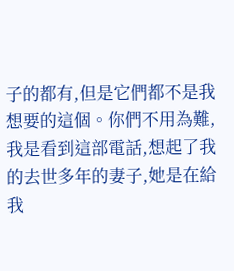子的都有,但是它們都不是我想要的這個。你們不用為難,我是看到這部電話,想起了我的去世多年的妻子,她是在給我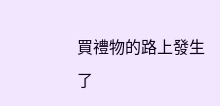買禮物的路上發生了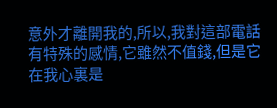意外才離開我的,所以,我對這部電話有特殊的感情,它雖然不值錢,但是它在我心裏是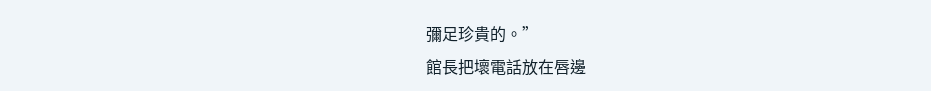彌足珍貴的。”
館長把壞電話放在唇邊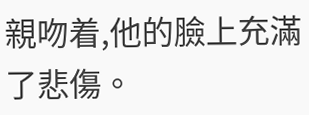親吻着,他的臉上充滿了悲傷。